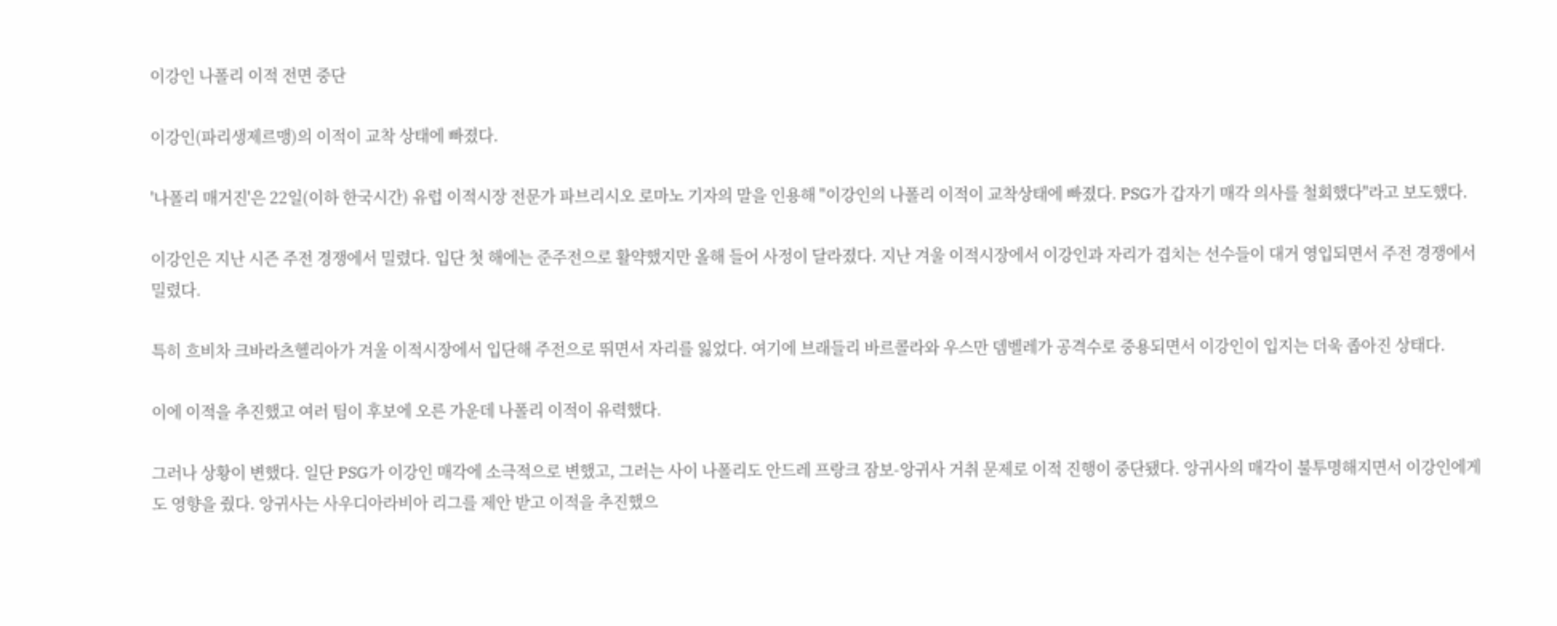이강인 나폴리 이적 전면 중단

이강인(파리생제르맹)의 이적이 교착 상태에 빠졌다.

'나폴리 매거진'은 22일(이하 한국시간) 유럽 이적시장 전문가 파브리시오 로마노 기자의 말을 인용해 "이강인의 나폴리 이적이 교착상태에 빠졌다. PSG가 갑자기 매각 의사를 철회했다"라고 보도했다.

이강인은 지난 시즌 주전 경쟁에서 밀렸다. 입단 첫 해에는 준주전으로 활약했지만 올해 들어 사정이 달라졌다. 지난 겨울 이적시장에서 이강인과 자리가 겹치는 선수들이 대거 영입되면서 주전 경쟁에서 밀렸다.

특히 흐비차 크바라츠헬리아가 겨울 이적시장에서 입단해 주전으로 뛰면서 자리를 잃었다. 여기에 브래들리 바르콜라와 우스만 뎀벨레가 공격수로 중용되면서 이강인이 입지는 더욱 좁아진 상태다.

이에 이적을 추진했고 여러 팀이 후보에 오른 가운데 나폴리 이적이 유력했다.

그러나 상황이 변했다. 일단 PSG가 이강인 매각에 소극적으로 변했고, 그러는 사이 나폴리도 안드레 프랑크 잠보-앙귀사 거취 문제로 이적 진행이 중단됐다. 앙귀사의 매각이 불투명해지면서 이강인에게도 영향을 줬다. 앙귀사는 사우디아라비아 리그를 제안 받고 이적을 추진했으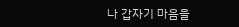나 갑자기 마음을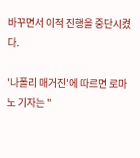바꾸면서 이적 진행을 중단시켰다.

'나폴리 매거진'에 따르면 로마노 기자는 "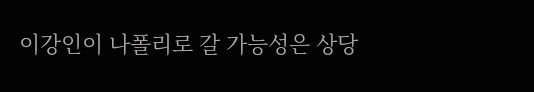이강인이 나폴리로 갈 가능성은 상당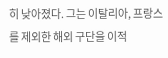히 낮아졌다. 그는 이탈리아, 프랑스를 제외한 해외 구단을 이적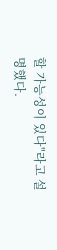할 가능성이 있다"라고 설명했다.